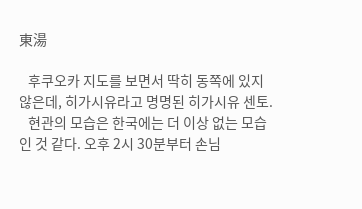東湯

   후쿠오카 지도를 보면서 딱히 동쪽에 있지 않은데, 히가시유라고 명명된 히가시유 센토.
   현관의 모습은 한국에는 더 이상 없는 모습인 것 같다. 오후 2시 30분부터 손님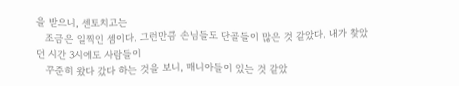을 받으니, 센토치고는
   조금은 일찍인 셈이다. 그런만큼 손님들도 단골들이 많은 것 같았다. 내가 찾았던 시간 3시에도 사람들이
   꾸준히 왔다 갔다 하는 것을 보니, 매니아들이 있는 것 같았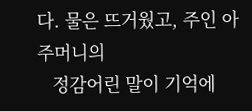다. 물은 뜨거웠고, 주인 아주머니의
   정감어린 말이 기억에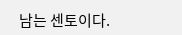남는 센토이다.